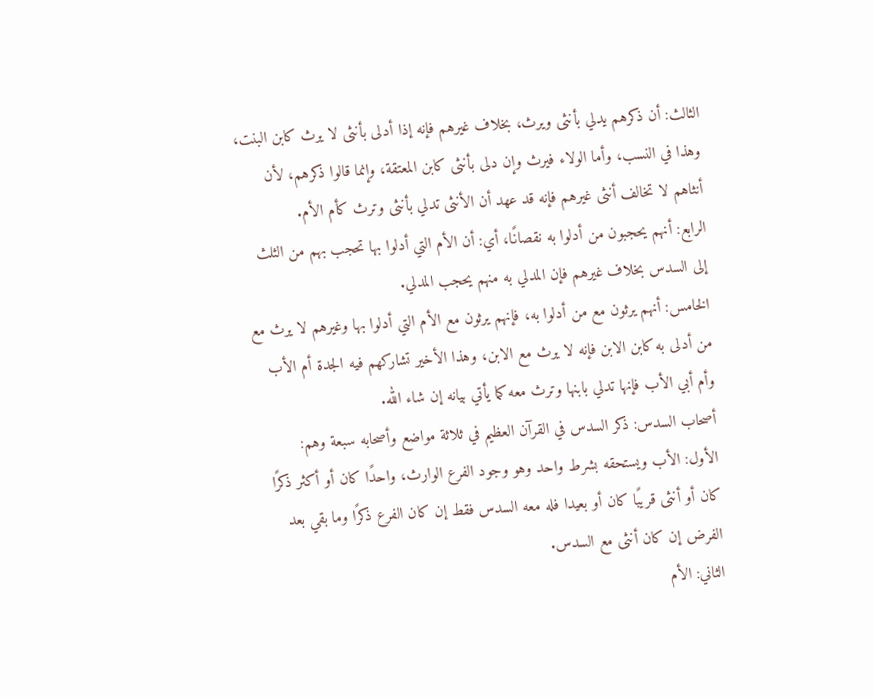الثالث: أن ذكرهم يدلي بأنثى ويرث، بخلاف غيرهم فإنه إذا أدلى بأنثى لا يرث كابن البنت، وهذا في النسب، وأما الولاء فيرث وإن دلى بأنثى كابن المعتقة، وإنما قالوا ذكرهم، لأن أنثاهم لا تخالف أنثى غيرهم فإنه قد عهد أن الأنثى تدلي بأنثى وترث كأم الأم.
الرابع: أنهم يحجبون من أدلوا به نقصانًا، أي: أن الأم التي أدلوا بها تحجب بهم من الثلث إلى السدس بخلاف غيرهم فإن المدلي به منهم يحجب المدلي.
الخامس: أنهم يرثون مع من أدلوا به، فإنهم يرثون مع الأم التي أدلوا بها وغيرهم لا يرث مع من أدلى به كابن الابن فإنه لا يرث مع الابن، وهذا الأخير تشاركهم فيه الجدة أم الأب وأم أبي الأب فإنها تدلي بابنها وترث معه كما يأتي بيانه إن شاء الله.
أصحاب السدس: ذكر السدس في القرآن العظيم في ثلاثة مواضع وأصحابه سبعة وهم:
الأول: الأب ويستحقه بشرط واحد وهو وجود الفرع الوارث، واحدًا كان أو أكثر ذكرًا كان أو أنثى قريبًا كان أو بعيدا فله معه السدس فقط إن كان الفرع ذكرًا وما بقي بعد الفرض إن كان أنثى مع السدس.
الثاني: الأم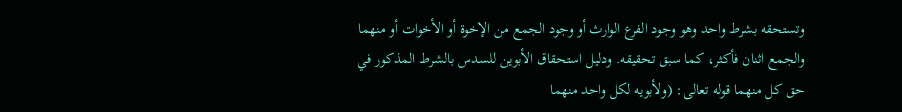وتستحقه بشرط واحد وهو وجود الفرع الوارث أو وجود الجمع من الإخوة أو الأخوات أو منهما والجمع اثنان فأكثر، كما سبق تحقيقه. ودليل استحقاق الأبوين للسدس بالشرط المذكور في حق كل منهما قوله تعالى: (ولأبويه لكل واحد منهما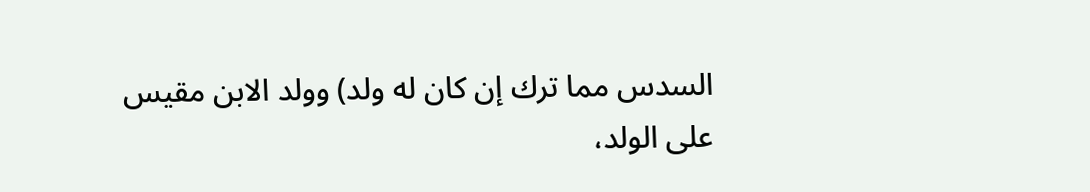السدس مما ترك إن كان له ولد) وولد الابن مقيس على الولد،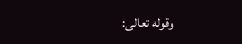وقوله تعالى: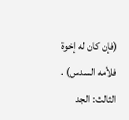(فإن كان له إخوة فلأمه السدس) .
الثالث: الجد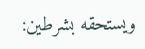ويستحقه بشرطين: